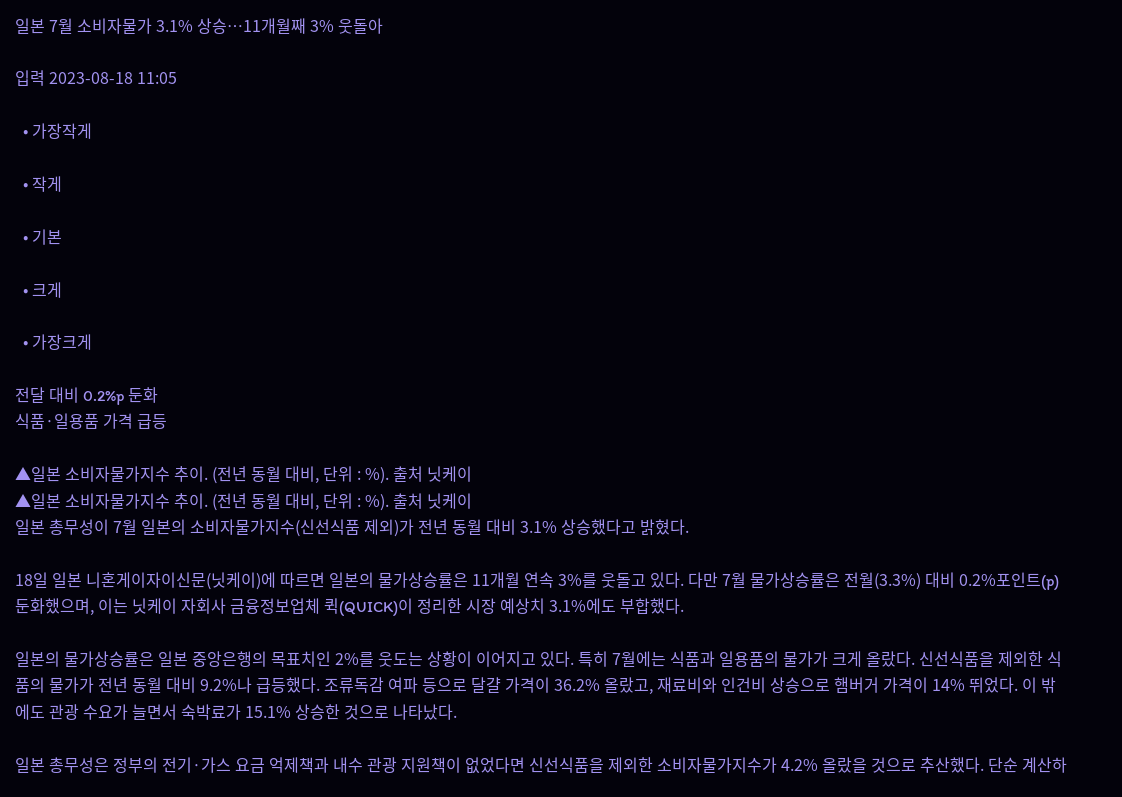일본 7월 소비자물가 3.1% 상승…11개월째 3% 웃돌아

입력 2023-08-18 11:05

  • 가장작게

  • 작게

  • 기본

  • 크게

  • 가장크게

전달 대비 0.2%p 둔화
식품·일용품 가격 급등

▲일본 소비자물가지수 추이. (전년 동월 대비, 단위 : %). 출처 닛케이
▲일본 소비자물가지수 추이. (전년 동월 대비, 단위 : %). 출처 닛케이
일본 총무성이 7월 일본의 소비자물가지수(신선식품 제외)가 전년 동월 대비 3.1% 상승했다고 밝혔다.

18일 일본 니혼게이자이신문(닛케이)에 따르면 일본의 물가상승률은 11개월 연속 3%를 웃돌고 있다. 다만 7월 물가상승률은 전월(3.3%) 대비 0.2%포인트(p) 둔화했으며, 이는 닛케이 자회사 금융정보업체 퀵(QUICK)이 정리한 시장 예상치 3.1%에도 부합했다.

일본의 물가상승률은 일본 중앙은행의 목표치인 2%를 웃도는 상황이 이어지고 있다. 특히 7월에는 식품과 일용품의 물가가 크게 올랐다. 신선식품을 제외한 식품의 물가가 전년 동월 대비 9.2%나 급등했다. 조류독감 여파 등으로 달걀 가격이 36.2% 올랐고, 재료비와 인건비 상승으로 햄버거 가격이 14% 뛰었다. 이 밖에도 관광 수요가 늘면서 숙박료가 15.1% 상승한 것으로 나타났다.

일본 총무성은 정부의 전기·가스 요금 억제책과 내수 관광 지원책이 없었다면 신선식품을 제외한 소비자물가지수가 4.2% 올랐을 것으로 추산했다. 단순 계산하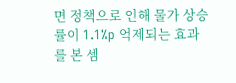면 정책으로 인해 물가 상승률이 1.1%p 억제되는 효과를 본 셈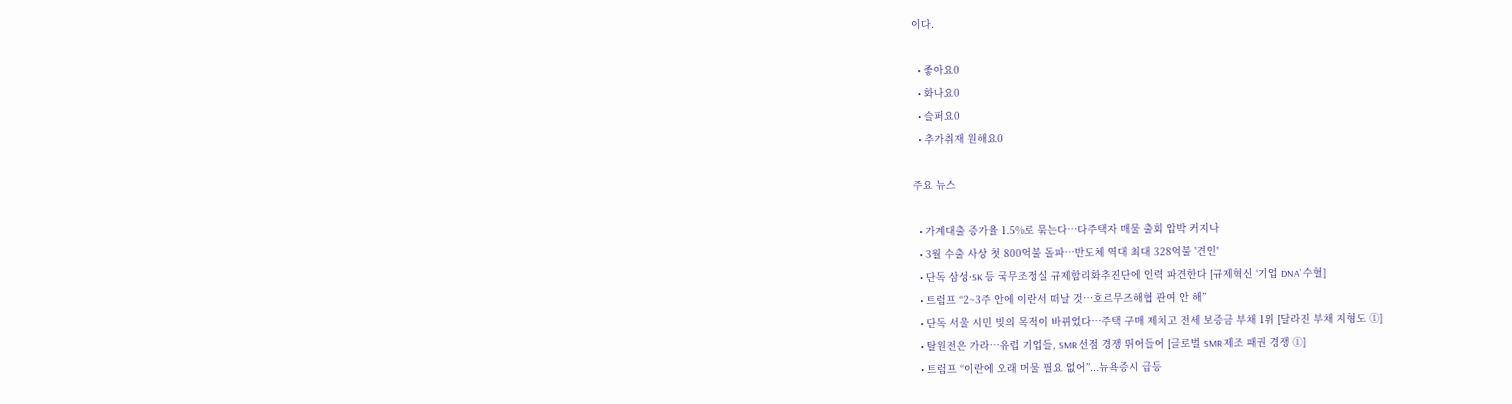이다.

  • 좋아요0
  • 화나요0
  • 슬퍼요0
  • 추가취재 원해요0

주요 뉴스

  • 가계대출 증가율 1.5%로 묶는다…다주택자 매물 출회 압박 커지나
  • 3월 수출 사상 첫 800억불 돌파⋯반도체 역대 최대 328억불 '견인'
  • 단독 삼성·SK 등 국무조정실 규제합리화추진단에 인력 파견한다 [규제혁신 ‘기업 DNA’ 수혈]
  • 트럼프 “2~3주 안에 이란서 떠날 것…호르무즈해협 관여 안 해”
  • 단독 서울 시민 빚의 목적이 바뀌었다⋯주택 구매 제치고 전세 보증금 부채 1위 [달라진 부채 지형도 ①]
  • 탈원전은 가라…유럽 기업들, SMR 선점 경쟁 뛰어들어 [글로벌 SMR 제조 패권 경쟁 ①]
  • 트럼프 “이란에 오래 머물 필요 없어”...뉴욕증시 급등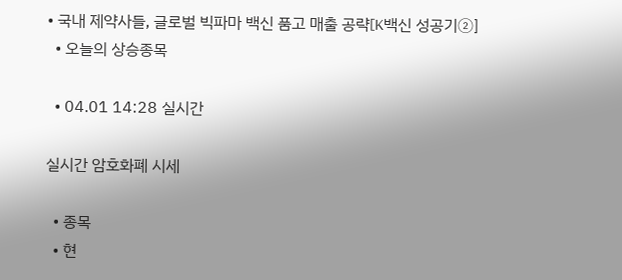• 국내 제약사들, 글로벌 빅파마 백신 품고 매출 공략[K백신 성공기②]
  • 오늘의 상승종목

  • 04.01 14:28 실시간

실시간 암호화폐 시세

  • 종목
  • 현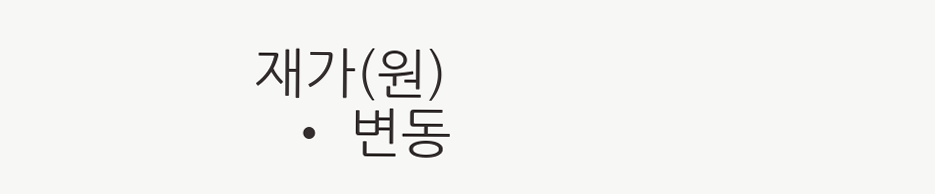재가(원)
  • 변동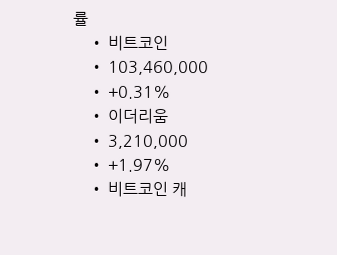률
    • 비트코인
    • 103,460,000
    • +0.31%
    • 이더리움
    • 3,210,000
    • +1.97%
    • 비트코인 캐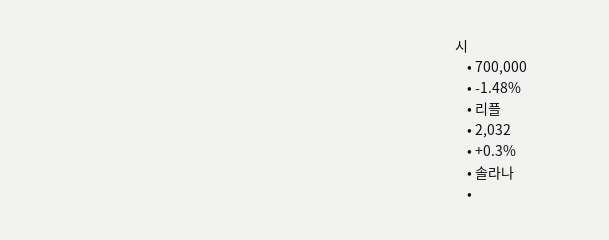시
    • 700,000
    • -1.48%
    • 리플
    • 2,032
    • +0.3%
    • 솔라나
    •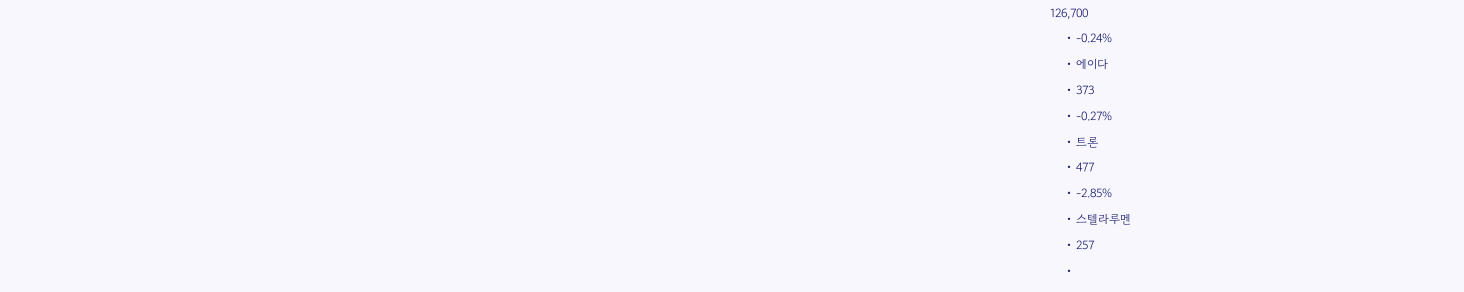126,700
    • -0.24%
    • 에이다
    • 373
    • -0.27%
    • 트론
    • 477
    • -2.85%
    • 스텔라루멘
    • 257
    •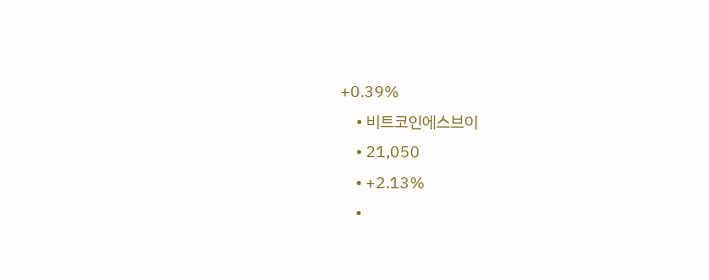+0.39%
    • 비트코인에스브이
    • 21,050
    • +2.13%
    •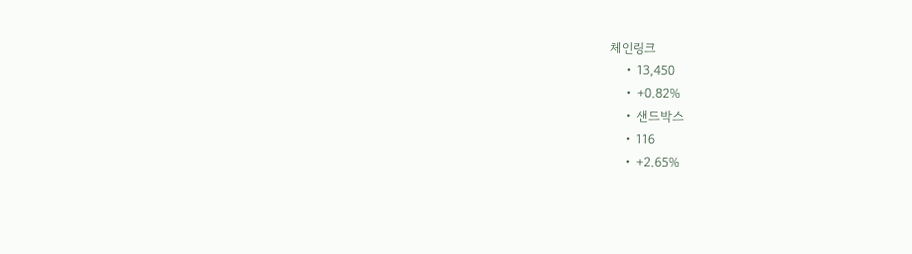체인링크
    • 13,450
    • +0.82%
    • 샌드박스
    • 116
    • +2.65%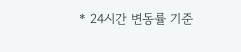* 24시간 변동률 기준